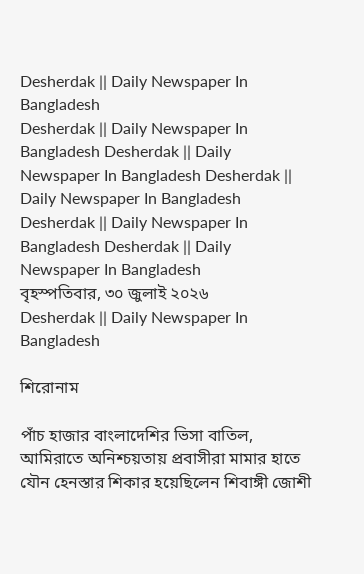Desherdak || Daily Newspaper In Bangladesh
Desherdak || Daily Newspaper In Bangladesh Desherdak || Daily Newspaper In Bangladesh Desherdak || Daily Newspaper In Bangladesh Desherdak || Daily Newspaper In Bangladesh Desherdak || Daily Newspaper In Bangladesh
বৃহস্পতিবার, ৩০ জুলাই ২০২৬
Desherdak || Daily Newspaper In Bangladesh

শিরোনাম

পাঁচ হাজার বাংলাদেশির ভিসা বাতিল, আমিরাতে অনিশ্চয়তায় প্রবাসীরা মামার হাতে যৌন হেনস্তার শিকার হয়েছিলেন শিবাঙ্গী জোশী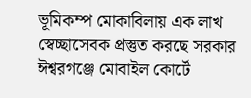ভূমিকম্প মোকাবিলায় এক লাখ স্বেচ্ছাসেবক প্রস্তুত করছে সরকার ঈশ্বরগঞ্জে মোবাইল কোর্টে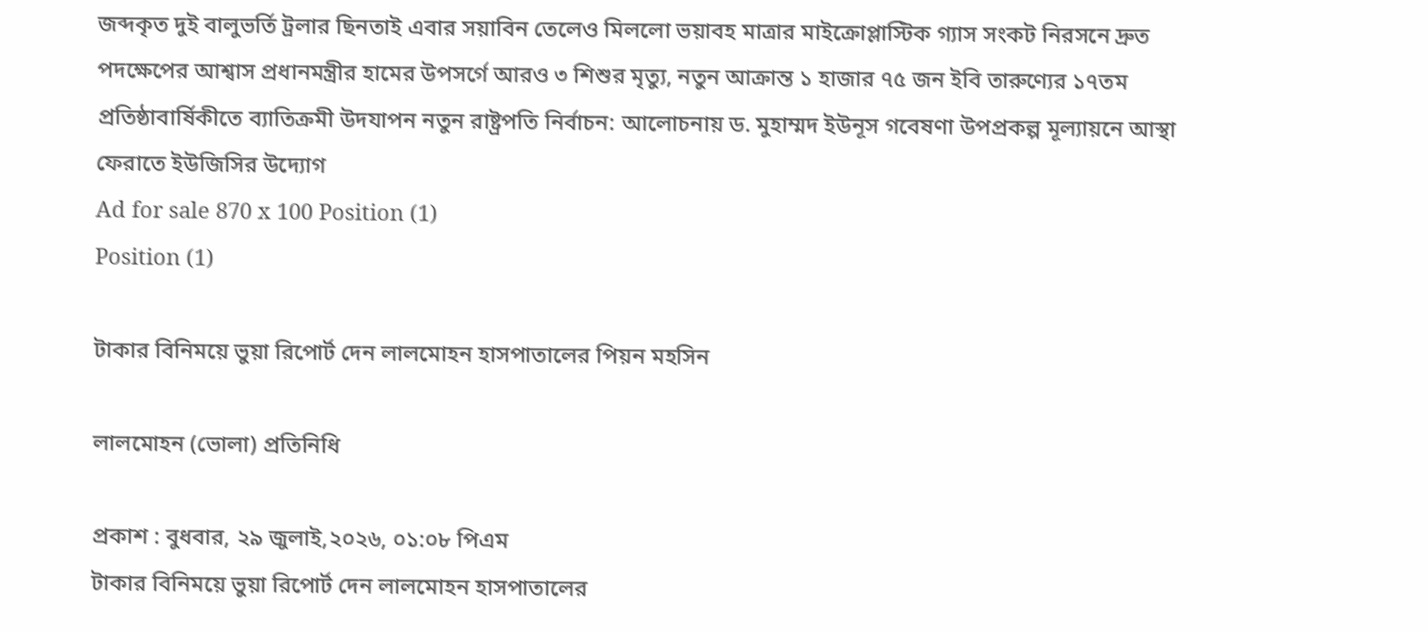জব্দকৃত দুই বালুভর্তি ট্রলার ছিনতাই এবার সয়াবিন তেলেও মিললো ভয়াবহ মাত্রার মাইক্রোপ্লাস্টিক গ্যাস সংকট নিরসনে দ্রুত পদক্ষেপের আশ্বাস প্রধানমন্ত্রীর হামের উপসর্গে আরও ৩ শিশুর মৃত্যু, নতুন আক্রান্ত ১ হাজার ৭৫ জন ইবি তারুণ্যের ১৭তম প্রতিষ্ঠাবার্ষিকীতে ব্যাতিক্রমী উদযাপন নতুন রাষ্ট্রপতি নির্বাচন: আলোচনায় ড. মুহাম্মদ ইউনূস গবেষণা উপপ্রকল্প মূল্যায়নে আস্থা ফেরাতে ইউজিসির উদ্যোগ
Ad for sale 870 x 100 Position (1)
Position (1)

টাকার বিনিময়ে ভুয়া রিপোর্ট দেন লালমোহন হাসপাতালের পিয়ন মহসিন

লালমোহন (ভোলা) প্রতিনিধি

প্রকাশ : বুধবার, ২৯ জুলাই,২০২৬, ০১:০৮ পিএম
টাকার বিনিময়ে ভুয়া রিপোর্ট দেন লালমোহন হাসপাতালের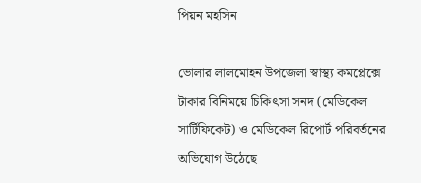পিয়ন মহসিন

ভোলার লালমোহন উপজেলা স্বাস্থ্য কমপ্লেক্সে টাকার বিনিময়ে চিকিৎসা সনদ (মেডিকেল সার্টিফিকেট) ও মেডিকেল রিপোর্ট পরিবর্তনের অভিযোগ উঠেছে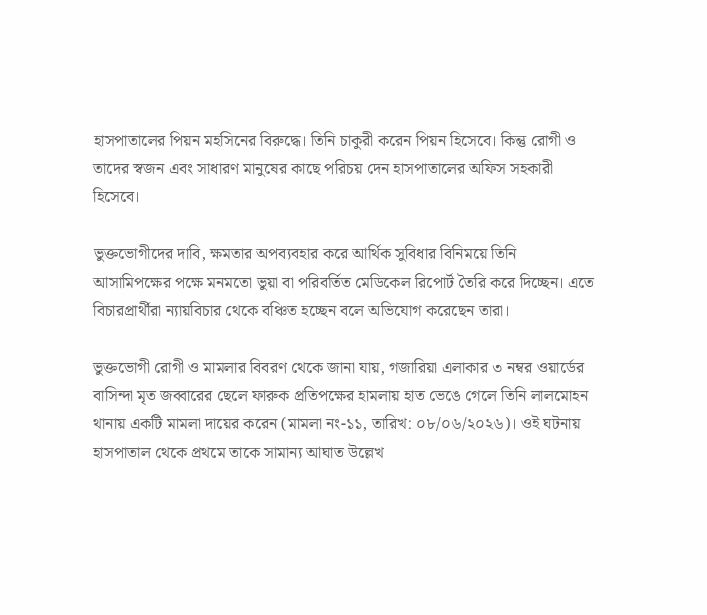হাসপাতালের পিয়ন মহসিনের বিরুদ্ধে। তিনি চাকুরী করেন পিয়ন হিসেবে। কিন্তু রোগী ও তাদের স্বজন এবং সাধারণ মানুষের কাছে পরিচয় দেন হাসপাতালের অফিস সহকারী হিসেবে।

ভুক্তভোগীদের দাবি, ক্ষমতার অপব্যবহার করে আর্থিক সুবিধার বিনিময়ে তিনি আসামিপক্ষের পক্ষে মনমতো ভুয়া বা পরিবর্তিত মেডিকেল রিপোর্ট তৈরি করে দিচ্ছেন। এতে বিচারপ্রার্থীরা ন্যায়বিচার থেকে বঞ্চিত হচ্ছেন বলে অভিযোগ করেছেন তারা।

ভুক্তভোগী রোগী ও মামলার বিবরণ থেকে জানা যায়, গজারিয়া এলাকার ৩ নম্বর ওয়ার্ডের বাসিন্দা মৃত জব্বারের ছেলে ফারুক প্রতিপক্ষের হামলায় হাত ভেঙে গেলে তিনি লালমোহন থানায় একটি মামলা দায়ের করেন (মামলা নং-১১, তারিখ: ০৮/০৬/২০২৬)। ওই ঘটনায় হাসপাতাল থেকে প্রথমে তাকে সামান্য আঘাত উল্লেখ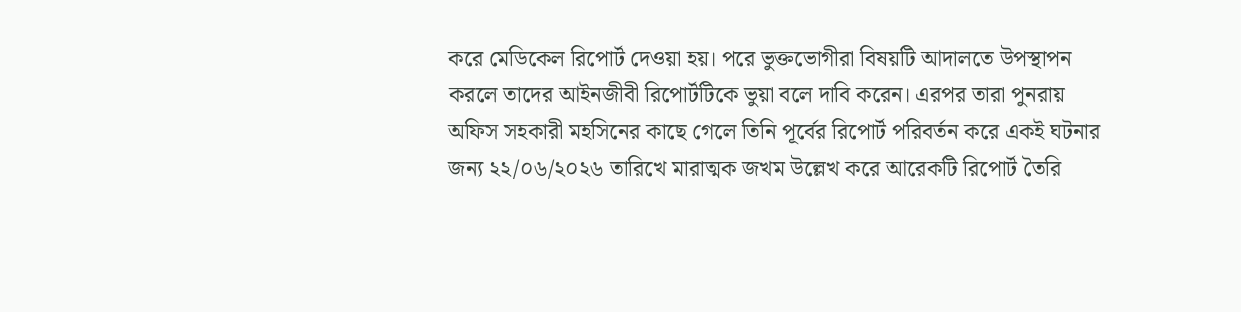করে মেডিকেল রিপোর্ট দেওয়া হয়। পরে ভুক্তভোগীরা বিষয়টি আদালতে উপস্থাপন করলে তাদের আইনজীবী রিপোর্টটিকে ভুয়া বলে দাবি করেন। এরপর তারা পুনরায় অফিস সহকারী মহসিনের কাছে গেলে তিনি পূর্বের রিপোর্ট পরিবর্তন করে একই ঘটনার জন্য ২২/০৬/২০২৬ তারিখে মারাত্মক জখম উল্লেখ করে আরেকটি রিপোর্ট তৈরি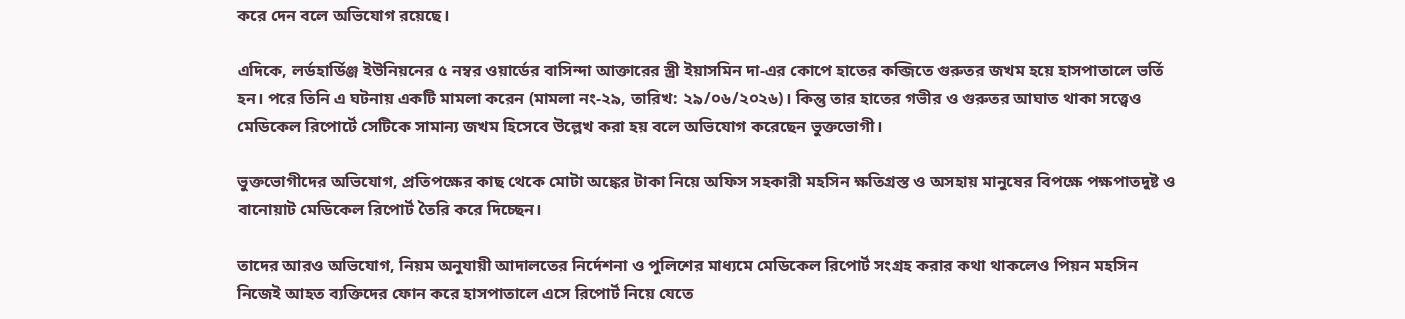করে দেন বলে অভিযোগ রয়েছে।

এদিকে, লর্ডহার্ডিঞ্জ ইউনিয়নের ৫ নম্বর ওয়ার্ডের বাসিন্দা আক্তারের স্ত্রী ইয়াসমিন দা-এর কোপে হাতের কব্জিতে গুরুতর জখম হয়ে হাসপাতালে ভর্তি হন। পরে তিনি এ ঘটনায় একটি মামলা করেন (মামলা নং-২৯, তারিখ: ২৯/০৬/২০২৬)। কিন্তু তার হাতের গভীর ও গুরুতর আঘাত থাকা সত্ত্বেও মেডিকেল রিপোর্টে সেটিকে সামান্য জখম হিসেবে উল্লেখ করা হয় বলে অভিযোগ করেছেন ভুক্তভোগী।

ভুক্তভোগীদের অভিযোগ, প্রতিপক্ষের কাছ থেকে মোটা অঙ্কের টাকা নিয়ে অফিস সহকারী মহসিন ক্ষতিগ্রস্ত ও অসহায় মানুষের বিপক্ষে পক্ষপাতদুষ্ট ও বানোয়াট মেডিকেল রিপোর্ট তৈরি করে দিচ্ছেন।

তাদের আরও অভিযোগ, নিয়ম অনুযায়ী আদালতের নির্দেশনা ও পুলিশের মাধ্যমে মেডিকেল রিপোর্ট সংগ্রহ করার কথা থাকলেও পিয়ন মহসিন নিজেই আহত ব্যক্তিদের ফোন করে হাসপাতালে এসে রিপোর্ট নিয়ে যেতে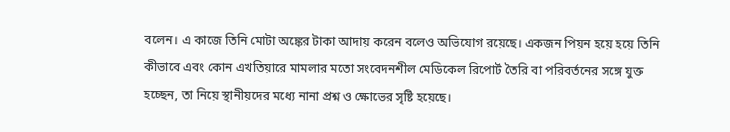বলেন। এ কাজে তিনি মোটা অঙ্কের টাকা আদায় করেন বলেও অভিযোগ রয়েছে। একজন পিয়ন হয়ে হয়ে তিনি কীভাবে এবং কোন এখতিয়ারে মামলার মতো সংবেদনশীল মেডিকেল রিপোর্ট তৈরি বা পরিবর্তনের সঙ্গে যুক্ত হচ্ছেন, তা নিয়ে স্থানীয়দের মধ্যে নানা প্রশ্ন ও ক্ষোভের সৃষ্টি হয়েছে।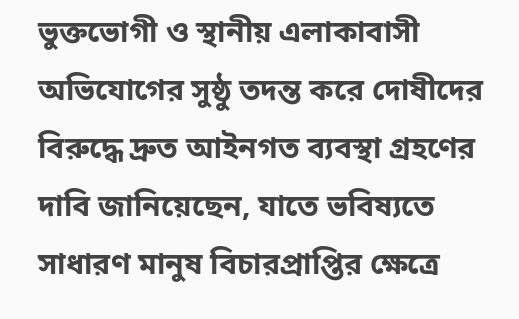ভুক্তভোগী ও স্থানীয় এলাকাবাসী অভিযোগের সুষ্ঠু তদন্ত করে দোষীদের বিরুদ্ধে দ্রুত আইনগত ব্যবস্থা গ্রহণের দাবি জানিয়েছেন, যাতে ভবিষ্যতে সাধারণ মানুষ বিচারপ্রাপ্তির ক্ষেত্রে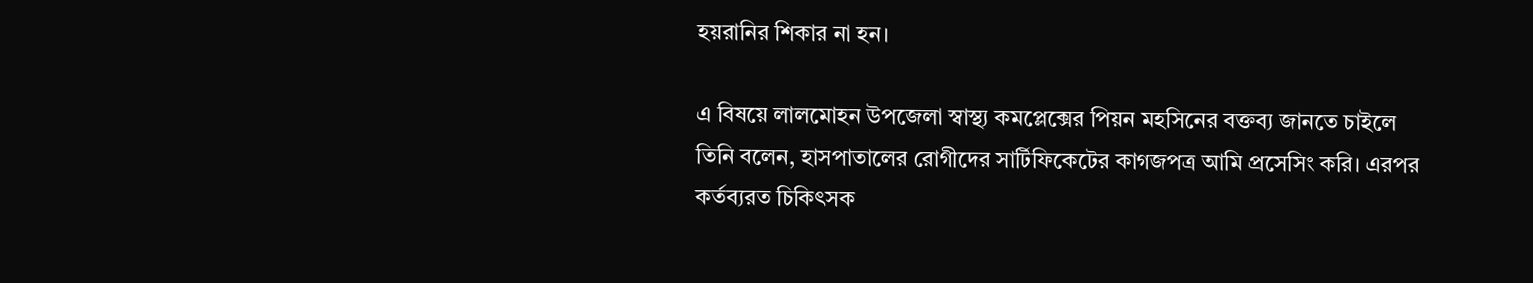হয়রানির শিকার না হন।

এ বিষয়ে লালমোহন উপজেলা স্বাস্থ্য কমপ্লেক্সের পিয়ন মহসিনের বক্তব্য জানতে চাইলে তিনি বলেন, হাসপাতালের রোগীদের সার্টিফিকেটের কাগজপত্র আমি প্রসেসিং করি। এরপর কর্তব্যরত চিকিৎসক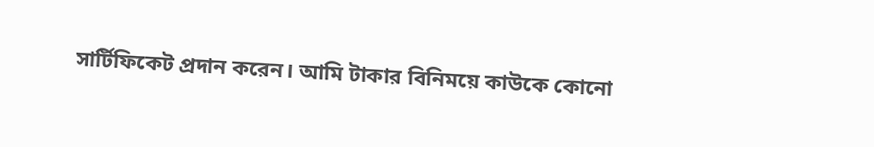সার্টিফিকেট প্রদান করেন। আমি টাকার বিনিময়ে কাউকে কোনো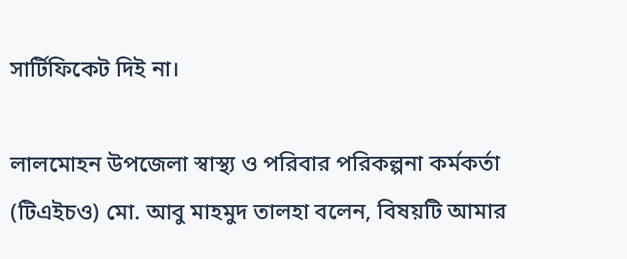সার্টিফিকেট দিই না।

লালমোহন উপজেলা স্বাস্থ্য ও পরিবার পরিকল্পনা কর্মকর্তা (টিএইচও) মো. আবু মাহমুদ তালহা বলেন, বিষয়টি আমার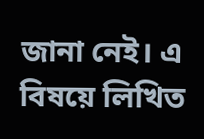জানা নেই। এ বিষয়ে লিখিত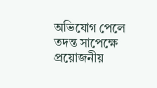অভিযোগ পেলে তদন্ত সাপেক্ষে প্রয়োজনীয়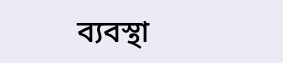ব্যবস্থা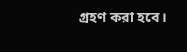গ্রহণ করা হবে।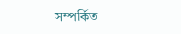সম্পর্কিত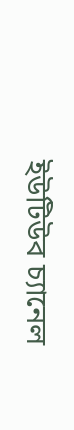ইউটিউব চ্যানেল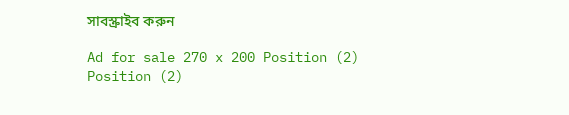সাবস্ক্রাইব করুন

Ad for sale 270 x 200 Position (2)
Position (2)